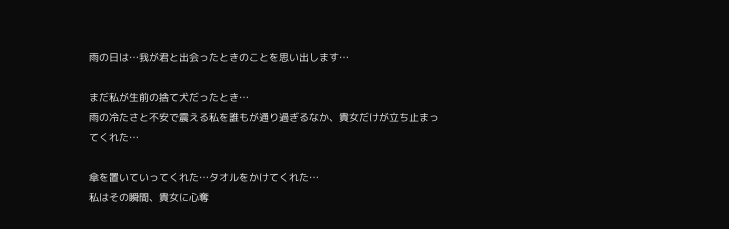雨の日は…我が君と出会ったときのことを思い出します…

まだ私が生前の捨て犬だったとき…
雨の冷たさと不安で震える私を誰もが通り過ぎるなか、貴女だけが立ち止まってくれた…

傘を置いていってくれた…タオルをかけてくれた…
私はその瞬間、貴女に心奪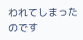われてしまったのです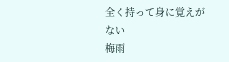全く持って身に覚えがない
梅雨